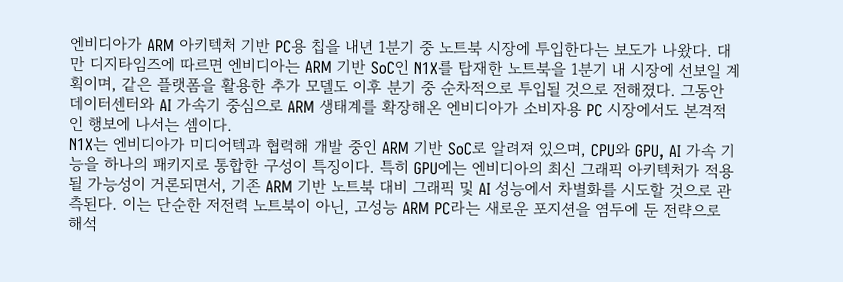엔비디아가 ARM 아키텍처 기반 PC용 칩을 내년 1분기 중 노트북 시장에 투입한다는 보도가 나왔다. 대만 디지타임즈에 따르면 엔비디아는 ARM 기반 SoC인 N1X를 탑재한 노트북을 1분기 내 시장에 선보일 계획이며, 같은 플랫폼을 활용한 추가 모델도 이후 분기 중 순차적으로 투입될 것으로 전해졌다. 그동안 데이터센터와 AI 가속기 중심으로 ARM 생태계를 확장해온 엔비디아가 소비자용 PC 시장에서도 본격적인 행보에 나서는 셈이다.
N1X는 엔비디아가 미디어텍과 협력해 개발 중인 ARM 기반 SoC로 알려져 있으며, CPU와 GPU, AI 가속 기능을 하나의 패키지로 통합한 구성이 특징이다. 특히 GPU에는 엔비디아의 최신 그래픽 아키텍처가 적용될 가능성이 거론되면서, 기존 ARM 기반 노트북 대비 그래픽 및 AI 성능에서 차별화를 시도할 것으로 관측된다. 이는 단순한 저전력 노트북이 아닌, 고성능 ARM PC라는 새로운 포지션을 염두에 둔 전략으로 해석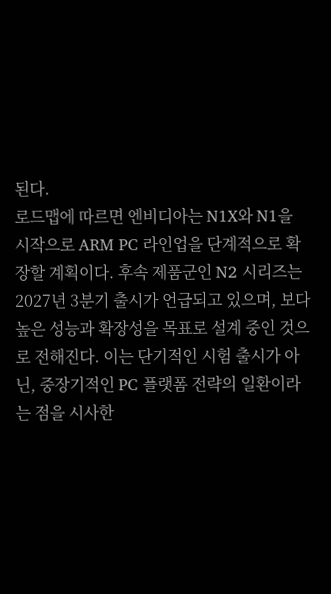된다.
로드맵에 따르면 엔비디아는 N1X와 N1을 시작으로 ARM PC 라인업을 단계적으로 확장할 계획이다. 후속 제품군인 N2 시리즈는 2027년 3분기 출시가 언급되고 있으며, 보다 높은 성능과 확장성을 목표로 설계 중인 것으로 전해진다. 이는 단기적인 시험 출시가 아닌, 중장기적인 PC 플랫폼 전략의 일환이라는 점을 시사한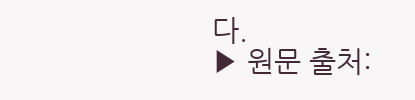다.
▶ 원문 출처: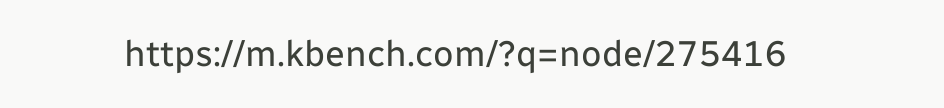https://m.kbench.com/?q=node/275416